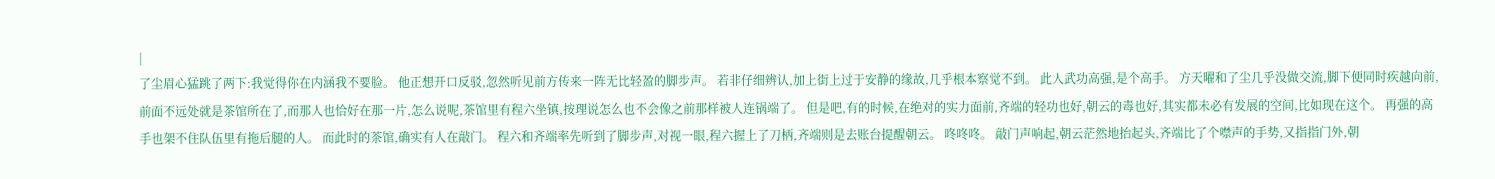|
了尘眉心猛跳了两下:我觉得你在内涵我不要脸。 他正想开口反驳,忽然听见前方传来一阵无比轻盈的脚步声。 若非仔细辨认,加上街上过于安静的缘故,几乎根本察觉不到。 此人武功高强,是个高手。 方天曜和了尘几乎没做交流,脚下便同时疾越向前,前面不远处就是茶馆所在了,而那人也恰好在那一片,怎么说呢,茶馆里有程六坐镇,按理说怎么也不会像之前那样被人连锅端了。 但是吧,有的时候,在绝对的实力面前,齐端的轻功也好,朝云的毒也好,其实都未必有发展的空间,比如现在这个。 再强的高手也架不住队伍里有拖后腿的人。 而此时的茶馆,确实有人在敲门。 程六和齐端率先听到了脚步声,对视一眼,程六握上了刀柄,齐端则是去账台提醒朝云。 咚咚咚。 敲门声响起,朝云茫然地抬起头,齐端比了个噤声的手势,又指指门外,朝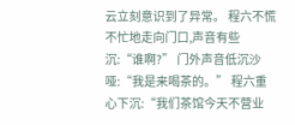云立刻意识到了异常。 程六不慌不忙地走向门口,声音有些沉:“谁啊?” 门外声音低沉沙哑:“我是来喝茶的。” 程六重心下沉:“我们茶馆今天不营业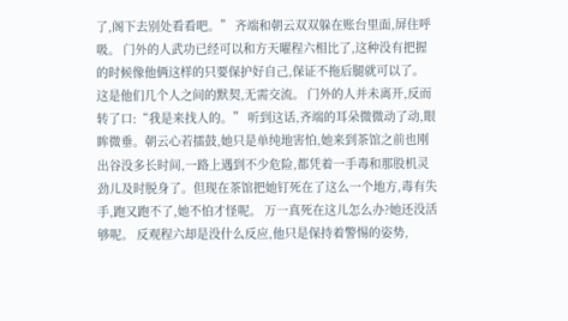了,阁下去别处看看吧。” 齐端和朝云双双躲在账台里面,屏住呼吸。 门外的人武功已经可以和方天曜程六相比了,这种没有把握的时候像他俩这样的只要保护好自己,保证不拖后腿就可以了。 这是他们几个人之间的默契,无需交流。 门外的人并未离开,反而转了口:“我是来找人的。” 听到这话,齐端的耳朵微微动了动,眼眸微垂。朝云心若擂鼓,她只是单纯地害怕,她来到茶馆之前也刚出谷没多长时间,一路上遇到不少危险,都凭着一手毒和那股机灵劲儿及时脱身了。但现在茶馆把她钉死在了这么一个地方,毒有失手,跑又跑不了,她不怕才怪呢。 万一真死在这儿怎么办?她还没活够呢。 反观程六却是没什么反应,他只是保持着警惕的姿势,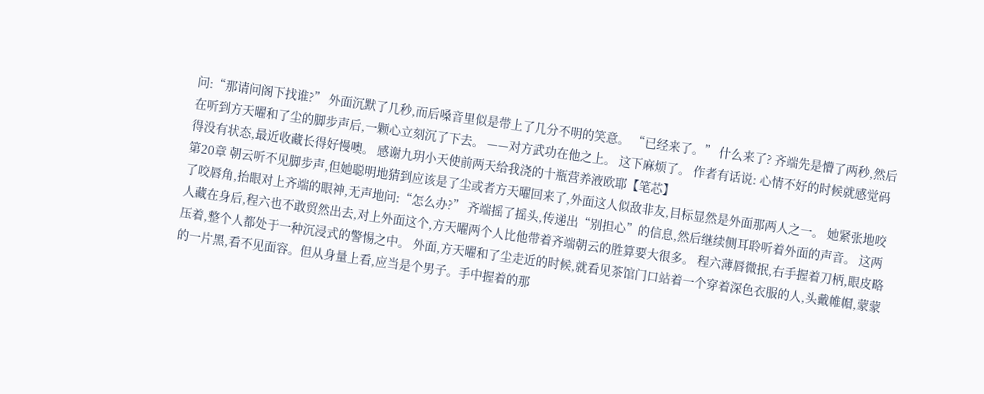问:“那请问阁下找谁?” 外面沉默了几秒,而后嗓音里似是带上了几分不明的笑意。 “已经来了。” 什么来了? 齐端先是懵了两秒,然后在听到方天曜和了尘的脚步声后,一颗心立刻沉了下去。 ——对方武功在他之上。 这下麻烦了。 作者有话说: 心情不好的时候就感觉码得没有状态,最近收藏长得好慢噢。 感谢九玥小天使前两天给我浇的十瓶营养液欧耶【笔芯】
第20章 朝云听不见脚步声,但她聪明地猜到应该是了尘或者方天曜回来了,外面这人似敌非友,目标显然是外面那两人之一。 她紧张地咬了咬唇角,抬眼对上齐端的眼神,无声地问:“怎么办?” 齐端摇了摇头,传递出“别担心”的信息,然后继续侧耳聆听着外面的声音。 这两人藏在身后,程六也不敢贸然出去,对上外面这个,方天曜两个人比他带着齐端朝云的胜算要大很多。 程六薄唇微抿,右手握着刀柄,眼皮略压着,整个人都处于一种沉浸式的警惕之中。 外面,方天曜和了尘走近的时候,就看见茶馆门口站着一个穿着深色衣服的人,头戴帷帽,蒙蒙的一片黑,看不见面容。但从身量上看,应当是个男子。手中握着的那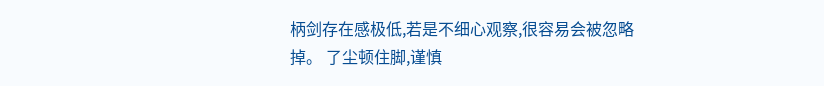柄剑存在感极低,若是不细心观察,很容易会被忽略掉。 了尘顿住脚,谨慎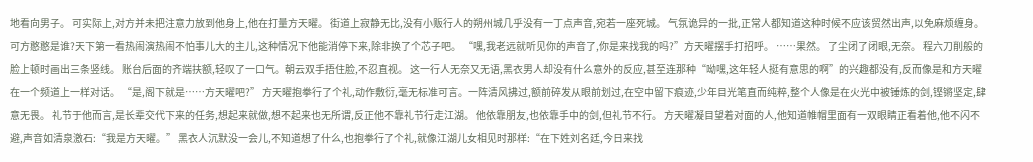地看向男子。 可实际上,对方并未把注意力放到他身上,他在打量方天曜。 街道上寂静无比,没有小贩行人的朔州城几乎没有一丁点声音,宛若一座死城。 气氛诡异的一批,正常人都知道这种时候不应该贸然出声,以免麻烦缠身。可方憨憨是谁?天下第一看热闹演热闹不怕事儿大的主儿,这种情况下他能消停下来,除非换了个芯子吧。 “嘿,我老远就听见你的声音了,你是来找我的吗?”方天曜摆手打招呼。 ……果然。 了尘闭了闭眼,无奈。 程六刀削般的脸上顿时画出三条竖线。 账台后面的齐端扶额,轻叹了一口气。朝云双手捂住脸,不忍直视。 这一行人无奈又无语,黑衣男人却没有什么意外的反应,甚至连那种“呦嘿,这年轻人挺有意思的啊”的兴趣都没有,反而像是和方天曜在一个频道上一样对话。 “是,阁下就是……方天曜吧?” 方天曜抱拳行了个礼,动作敷衍,毫无标准可言。一阵清风拂过,额前碎发从眼前划过,在空中留下痕迹,少年目光笔直而纯粹,整个人像是在火光中被锤炼的剑,铿锵坚定,肆意无畏。 礼节于他而言,是长辈交代下来的任务,想起来就做,想不起来也无所谓,反正他不靠礼节行走江湖。 他依靠朋友,也依靠手中的剑,但礼节不行。 方天曜凝目望着对面的人,他知道帷帽里面有一双眼睛正看着他,他不闪不避,声音如清泉激石:“我是方天曜。” 黑衣人沉默没一会儿,不知道想了什么,也抱拳行了个礼,就像江湖儿女相见时那样:“在下姓刘名廷,今日来找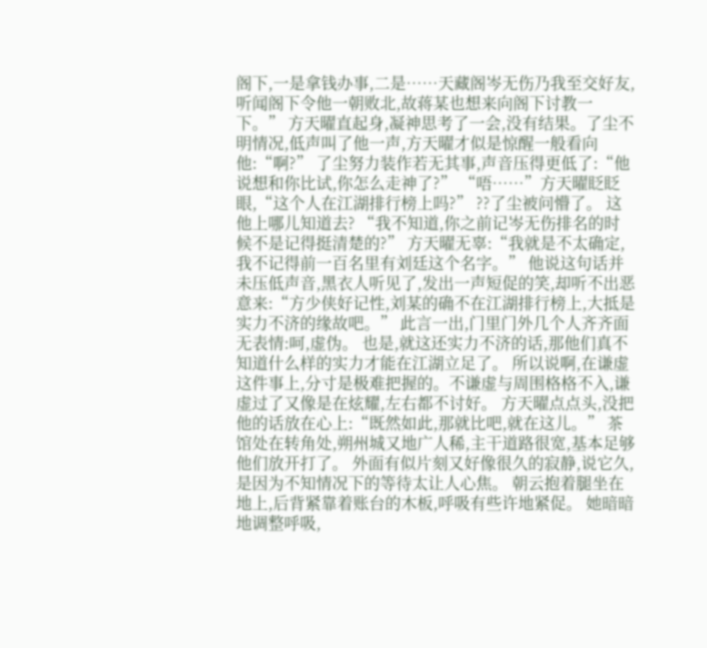阁下,一是拿钱办事,二是……天藏阁岑无伤乃我至交好友,听闻阁下令他一朝败北,故蒋某也想来向阁下讨教一下。” 方天曜直起身,凝神思考了一会,没有结果。了尘不明情况,低声叫了他一声,方天曜才似是惊醒一般看向他:“啊?” 了尘努力装作若无其事,声音压得更低了:“他说想和你比试,你怎么走神了?” “唔……”方天曜眨眨眼,“这个人在江湖排行榜上吗?” ??了尘被问懵了。 这他上哪儿知道去? “我不知道,你之前记岑无伤排名的时候不是记得挺清楚的?” 方天曜无辜:“我就是不太确定,我不记得前一百名里有刘廷这个名字。” 他说这句话并未压低声音,黑衣人听见了,发出一声短促的笑,却听不出恶意来:“方少侠好记性,刘某的确不在江湖排行榜上,大抵是实力不济的缘故吧。” 此言一出,门里门外几个人齐齐面无表情:呵,虚伪。 也是,就这还实力不济的话,那他们真不知道什么样的实力才能在江湖立足了。 所以说啊,在谦虚这件事上,分寸是极难把握的。不谦虚与周围格格不入,谦虚过了又像是在炫耀,左右都不讨好。 方天曜点点头,没把他的话放在心上:“既然如此,那就比吧,就在这儿。” 茶馆处在转角处,朔州城又地广人稀,主干道路很宽,基本足够他们放开打了。 外面有似片刻又好像很久的寂静,说它久,是因为不知情况下的等待太让人心焦。 朝云抱着腿坐在地上,后背紧靠着账台的木板,呼吸有些许地紧促。 她暗暗地调整呼吸,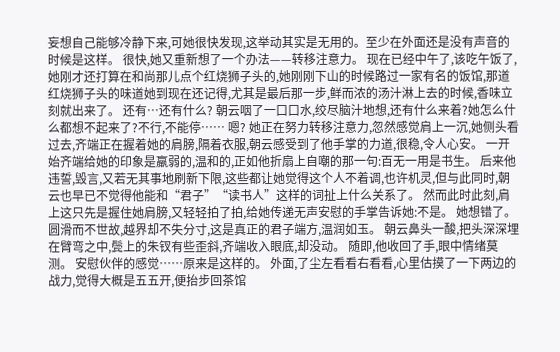妄想自己能够冷静下来,可她很快发现,这举动其实是无用的。至少在外面还是没有声音的时候是这样。 很快,她又重新想了一个办法——转移注意力。 现在已经中午了,该吃午饭了,她刚才还打算在和尚那儿点个红烧狮子头的,她刚刚下山的时候路过一家有名的饭馆,那道红烧狮子头的味道她到现在还记得,尤其是最后那一步,鲜而浓的汤汁淋上去的时候,香味立刻就出来了。 还有…还有什么? 朝云咽了一口口水,绞尽脑汁地想,还有什么来着?她怎么什么都想不起来了?不行,不能停…… 嗯? 她正在努力转移注意力,忽然感觉肩上一沉,她侧头看过去,齐端正在握着她的肩膀,隔着衣服,朝云感受到了他手掌的力道,很稳,令人心安。 一开始齐端给她的印象是羸弱的,温和的,正如他折扇上自嘲的那一句:百无一用是书生。 后来他违誓,毁言,又若无其事地刷新下限,这些都让她觉得这个人不着调,也许机灵,但与此同时,朝云也早已不觉得他能和“君子”“读书人”这样的词扯上什么关系了。 然而此时此刻,肩上这只先是握住她肩膀,又轻轻拍了拍,给她传递无声安慰的手掌告诉她:不是。 她想错了。 圆滑而不世故,越界却不失分寸,这是真正的君子端方,温润如玉。 朝云鼻头一酸,把头深深埋在臂弯之中,鬓上的朱钗有些歪斜,齐端收入眼底,却没动。 随即,他收回了手,眼中情绪莫测。 安慰伙伴的感觉……原来是这样的。 外面,了尘左看看右看看,心里估摸了一下两边的战力,觉得大概是五五开,便抬步回茶馆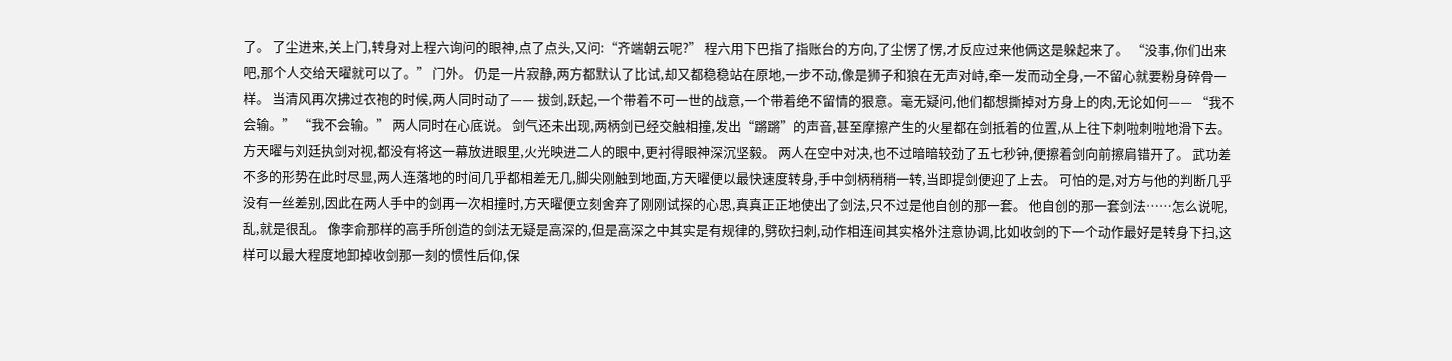了。 了尘进来,关上门,转身对上程六询问的眼神,点了点头,又问:“齐端朝云呢?” 程六用下巴指了指账台的方向,了尘愣了愣,才反应过来他俩这是躲起来了。 “没事,你们出来吧,那个人交给天曜就可以了。” 门外。 仍是一片寂静,两方都默认了比试,却又都稳稳站在原地,一步不动,像是狮子和狼在无声对峙,牵一发而动全身,一不留心就要粉身碎骨一样。 当清风再次拂过衣袍的时候,两人同时动了—— 拔剑,跃起,一个带着不可一世的战意,一个带着绝不留情的狠意。毫无疑问,他们都想撕掉对方身上的肉,无论如何—— “我不会输。” “我不会输。” 两人同时在心底说。 剑气还未出现,两柄剑已经交触相撞,发出“蹡蹡”的声音,甚至摩擦产生的火星都在剑抵着的位置,从上往下刺啦刺啦地滑下去。 方天曜与刘廷执剑对视,都没有将这一幕放进眼里,火光映进二人的眼中,更衬得眼神深沉坚毅。 两人在空中对决,也不过暗暗较劲了五七秒钟,便擦着剑向前擦肩错开了。 武功差不多的形势在此时尽显,两人连落地的时间几乎都相差无几,脚尖刚触到地面,方天曜便以最快速度转身,手中剑柄稍稍一转,当即提剑便迎了上去。 可怕的是,对方与他的判断几乎没有一丝差别,因此在两人手中的剑再一次相撞时,方天曜便立刻舍弃了刚刚试探的心思,真真正正地使出了剑法,只不过是他自创的那一套。 他自创的那一套剑法……怎么说呢,乱,就是很乱。 像李俞那样的高手所创造的剑法无疑是高深的,但是高深之中其实是有规律的,劈砍扫刺,动作相连间其实格外注意协调,比如收剑的下一个动作最好是转身下扫,这样可以最大程度地卸掉收剑那一刻的惯性后仰,保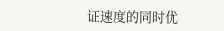证速度的同时优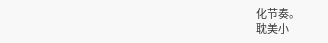化节奏。
耽美小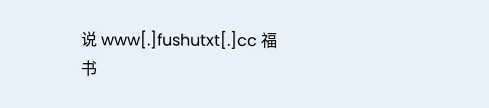说 www[.]fushutxt[.]cc 福书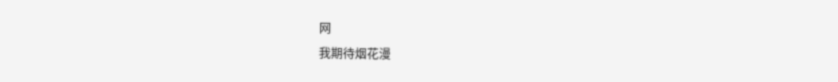网
我期待烟花漫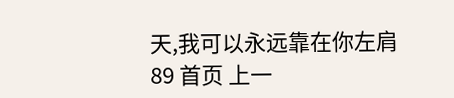天,我可以永远靠在你左肩
89 首页 上一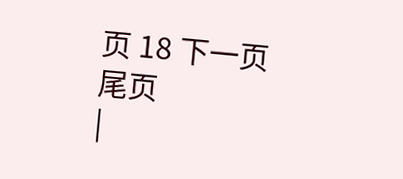页 18 下一页 尾页
|